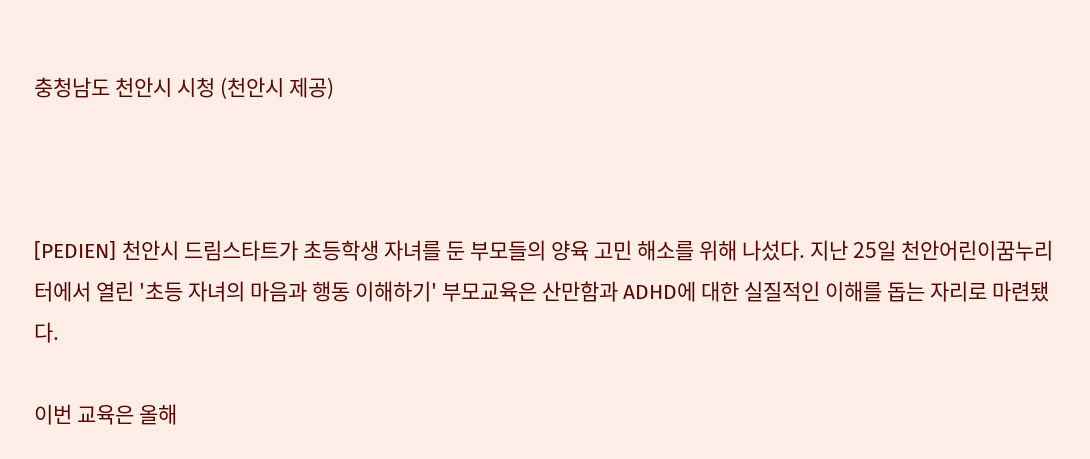충청남도 천안시 시청 (천안시 제공)



[PEDIEN] 천안시 드림스타트가 초등학생 자녀를 둔 부모들의 양육 고민 해소를 위해 나섰다. 지난 25일 천안어린이꿈누리터에서 열린 '초등 자녀의 마음과 행동 이해하기' 부모교육은 산만함과 ADHD에 대한 실질적인 이해를 돕는 자리로 마련됐다.

이번 교육은 올해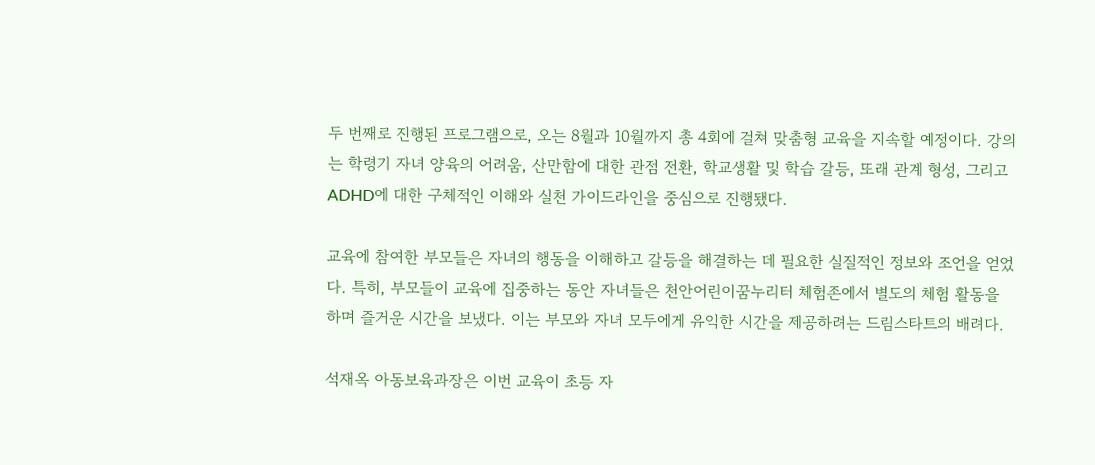두 번째로 진행된 프로그램으로, 오는 8월과 10월까지 총 4회에 걸쳐 맞춤형 교육을 지속할 예정이다. 강의는 학령기 자녀 양육의 어려움, 산만함에 대한 관점 전환, 학교생활 및 학습 갈등, 또래 관계 형성, 그리고 ADHD에 대한 구체적인 이해와 실천 가이드라인을 중심으로 진행됐다.

교육에 참여한 부모들은 자녀의 행동을 이해하고 갈등을 해결하는 데 필요한 실질적인 정보와 조언을 얻었다. 특히, 부모들이 교육에 집중하는 동안 자녀들은 천안어린이꿈누리터 체험존에서 별도의 체험 활동을 하며 즐거운 시간을 보냈다. 이는 부모와 자녀 모두에게 유익한 시간을 제공하려는 드림스타트의 배려다.

석재옥 아동보육과장은 이번 교육이 초등 자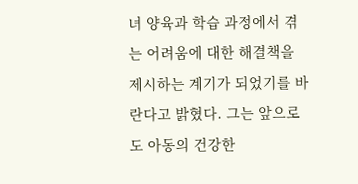녀 양육과 학습 과정에서 겪는 어려움에 대한 해결책을 제시하는 계기가 되었기를 바란다고 밝혔다. 그는 앞으로도 아동의 건강한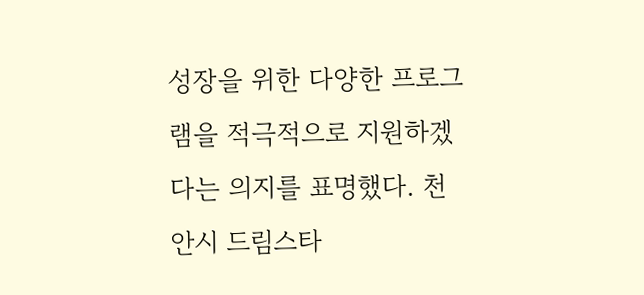성장을 위한 다양한 프로그램을 적극적으로 지원하겠다는 의지를 표명했다. 천안시 드림스타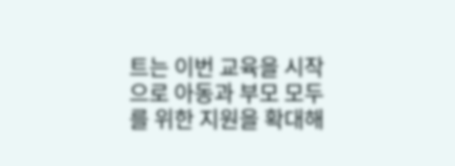트는 이번 교육을 시작으로 아동과 부모 모두를 위한 지원을 확대해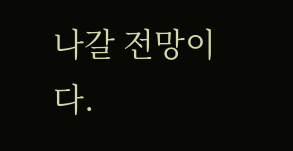나갈 전망이다.